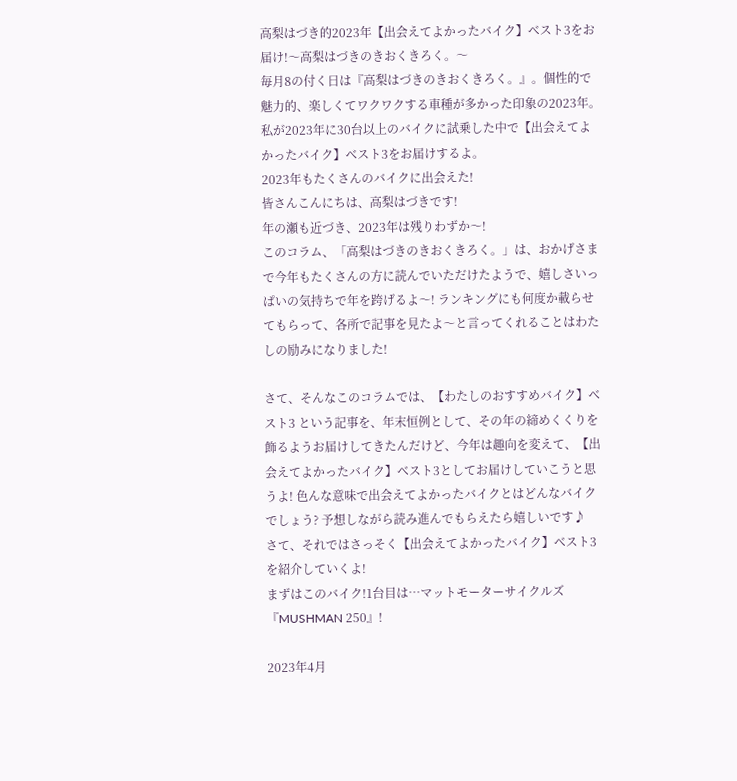高梨はづき的2023年【出会えてよかったバイク】ベスト3をお届け!〜高梨はづきのきおくきろく。〜
毎月8の付く日は『高梨はづきのきおくきろく。』。個性的で魅力的、楽しくてワクワクする車種が多かった印象の2023年。私が2023年に30台以上のバイクに試乗した中で【出会えてよかったバイク】ベスト3をお届けするよ。
2023年もたくさんのバイクに出会えた!
皆さんこんにちは、高梨はづきです!
年の瀬も近づき、2023年は残りわずか〜!
このコラム、「高梨はづきのきおくきろく。」は、おかげさまで今年もたくさんの方に読んでいただけたようで、嬉しさいっぱいの気持ちで年を跨げるよ〜! ランキングにも何度か載らせてもらって、各所で記事を見たよ〜と言ってくれることはわたしの励みになりました!

さて、そんなこのコラムでは、【わたしのおすすめバイク】ベスト3 という記事を、年末恒例として、その年の締めくくりを飾るようお届けしてきたんだけど、今年は趣向を変えて、【出会えてよかったバイク】ベスト3としてお届けしていこうと思うよ! 色んな意味で出会えてよかったバイクとはどんなバイクでしょう? 予想しながら読み進んでもらえたら嬉しいです♪
さて、それではさっそく【出会えてよかったバイク】ベスト3を紹介していくよ!
まずはこのバイク!1台目は…マットモーターサイクルズ『MUSHMAN 250』!

2023年4月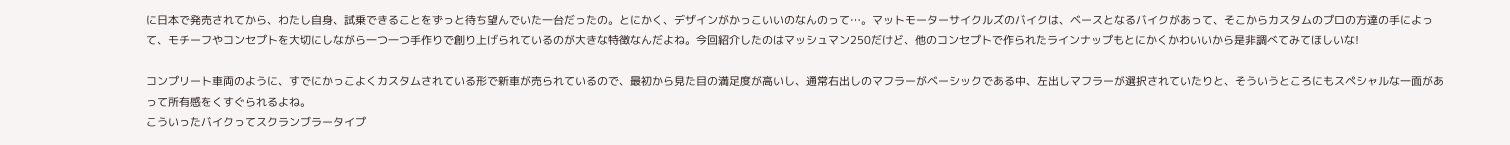に日本で発売されてから、わたし自身、試乗できることをずっと待ち望んでいた一台だったの。とにかく、デザインがかっこいいのなんのって…。マットモーターサイクルズのバイクは、ベースとなるバイクがあって、そこからカスタムのプロの方達の手によって、モチーフやコンセプトを大切にしながら一つ一つ手作りで創り上げられているのが大きな特徴なんだよね。今回紹介したのはマッシュマン250だけど、他のコンセプトで作られたラインナップもとにかくかわいいから是非調べてみてほしいな!

コンプリート車両のように、すでにかっこよくカスタムされている形で新車が売られているので、最初から見た目の満足度が高いし、通常右出しのマフラーがベーシックである中、左出しマフラーが選択されていたりと、そういうところにもスペシャルな一面があって所有感をくすぐられるよね。
こういったバイクってスクランブラータイプ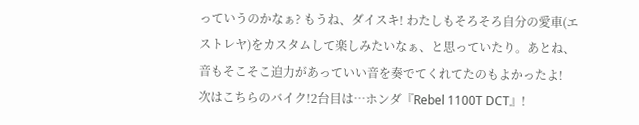っていうのかなぁ? もうね、ダイスキ! わたしもそろそろ自分の愛車(エストレヤ)をカスタムして楽しみたいなぁ、と思っていたり。あとね、音もそこそこ迫力があっていい音を奏でてくれてたのもよかったよ!
次はこちらのバイク!2台目は…ホンダ『Rebel 1100T DCT』!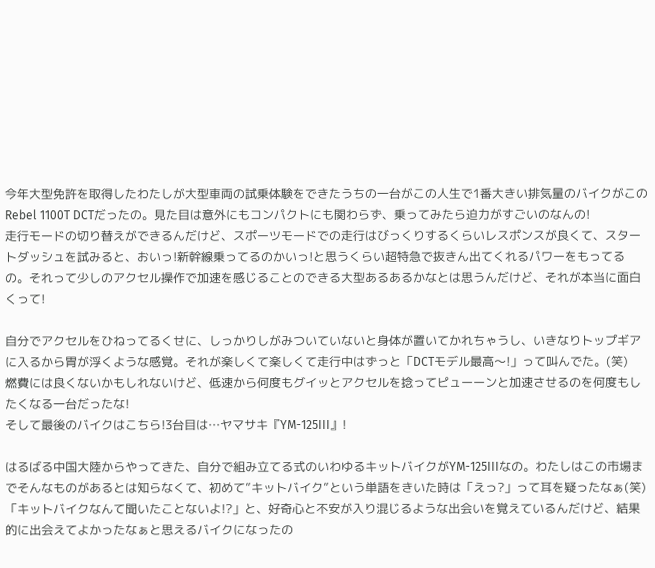今年大型免許を取得したわたしが大型車両の試乗体験をできたうちの一台がこの人生で1番大きい排気量のバイクがこのRebel 1100T DCTだったの。見た目は意外にもコンパクトにも関わらず、乗ってみたら迫力がすごいのなんの!
走行モードの切り替えができるんだけど、スポーツモードでの走行はびっくりするくらいレスポンスが良くて、スタートダッシュを試みると、おいっ!新幹線乗ってるのかいっ!と思うくらい超特急で抜きん出てくれるパワーをもってるの。それって少しのアクセル操作で加速を感じることのできる大型あるあるかなとは思うんだけど、それが本当に面白くって!

自分でアクセルをひねってるくせに、しっかりしがみついていないと身体が置いてかれちゃうし、いきなりトップギアに入るから胃が浮くような感覚。それが楽しくて楽しくて走行中はずっと「DCTモデル最高〜!」って叫んでた。(笑)
燃費には良くないかもしれないけど、低速から何度もグイッとアクセルを捻ってピューーンと加速させるのを何度もしたくなる一台だったな!
そして最後のバイクはこちら!3台目は…ヤマサキ『YM-125III』!

はるばる中国大陸からやってきた、自分で組み立てる式のいわゆるキットバイクがYM-125IIIなの。わたしはこの市場までそんなものがあるとは知らなくて、初めて”キットバイク”という単語をきいた時は「えっ?」って耳を疑ったなぁ(笑)
「キットバイクなんて聞いたことないよ!?」と、好奇心と不安が入り混じるような出会いを覚えているんだけど、結果的に出会えてよかったなぁと思えるバイクになったの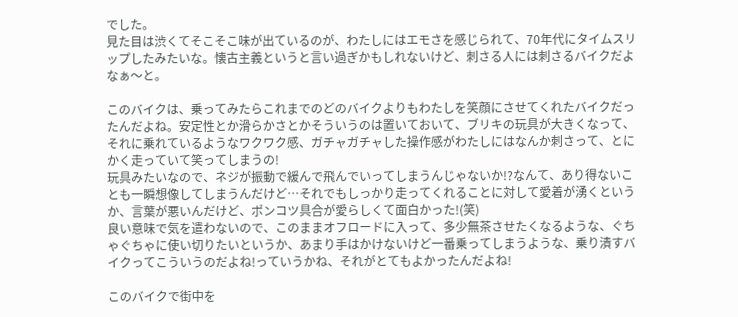でした。
見た目は渋くてそこそこ味が出ているのが、わたしにはエモさを感じられて、70年代にタイムスリップしたみたいな。懐古主義というと言い過ぎかもしれないけど、刺さる人には刺さるバイクだよなぁ〜と。

このバイクは、乗ってみたらこれまでのどのバイクよりもわたしを笑顔にさせてくれたバイクだったんだよね。安定性とか滑らかさとかそういうのは置いておいて、ブリキの玩具が大きくなって、それに乗れているようなワクワク感、ガチャガチャした操作感がわたしにはなんか刺さって、とにかく走っていて笑ってしまうの!
玩具みたいなので、ネジが振動で緩んで飛んでいってしまうんじゃないか!?なんて、あり得ないことも一瞬想像してしまうんだけど…それでもしっかり走ってくれることに対して愛着が湧くというか、言葉が悪いんだけど、ポンコツ具合が愛らしくて面白かった!(笑)
良い意味で気を遣わないので、このままオフロードに入って、多少無茶させたくなるような、ぐちゃぐちゃに使い切りたいというか、あまり手はかけないけど一番乗ってしまうような、乗り潰すバイクってこういうのだよね!っていうかね、それがとてもよかったんだよね!

このバイクで街中を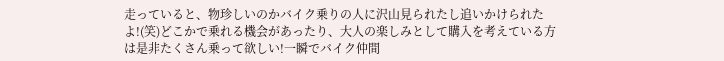走っていると、物珍しいのかバイク乗りの人に沢山見られたし追いかけられたよ!(笑)どこかで乗れる機会があったり、大人の楽しみとして購入を考えている方は是非たくさん乗って欲しい!一瞬でバイク仲間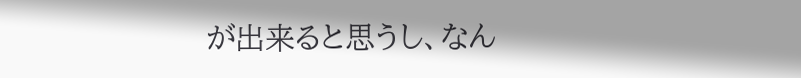が出来ると思うし、なん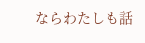ならわたしも話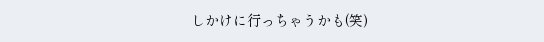しかけに行っちゃうかも(笑)